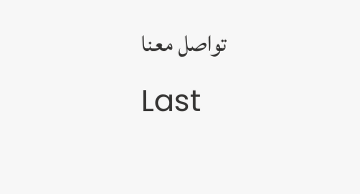تواصل معنا
Last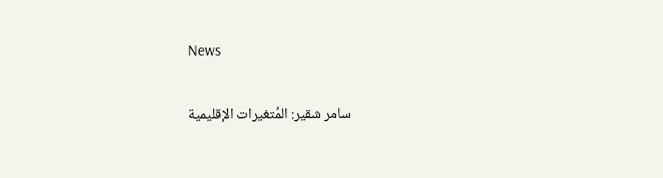News

سامر شقير: المُتغيرات الإقليمية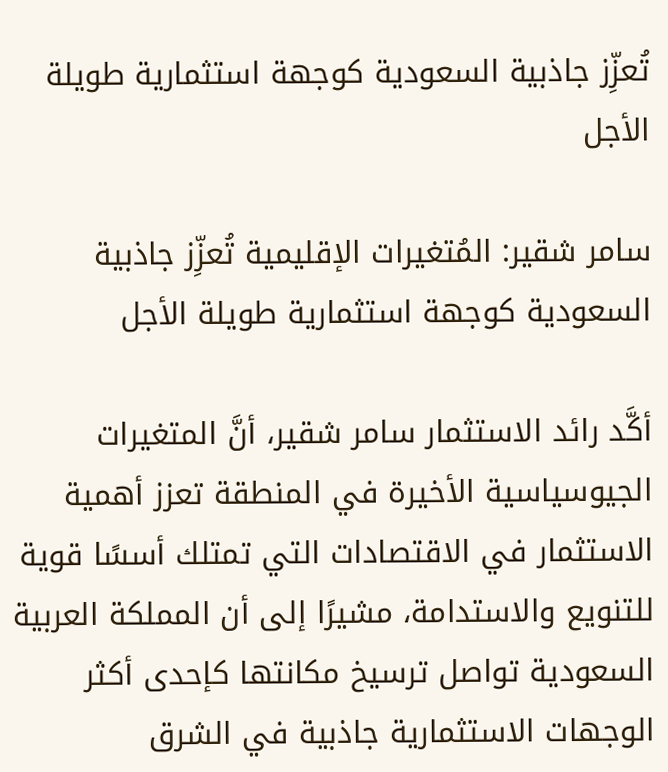تُعزِّز جاذبية السعودية كوجهة استثمارية طويلة الأجل

سامر شقير: المُتغيرات الإقليمية تُعزِّز جاذبية السعودية كوجهة استثمارية طويلة الأجل

أكَّد رائد الاستثمار سامر شقير، أنَّ المتغيرات الجيوسياسية الأخيرة في المنطقة تعزز أهمية الاستثمار في الاقتصادات التي تمتلك أسسًا قوية للتنويع والاستدامة، مشيرًا إلى أن المملكة العربية السعودية تواصل ترسيخ مكانتها كإحدى أكثر الوجهات الاستثمارية جاذبية في الشرق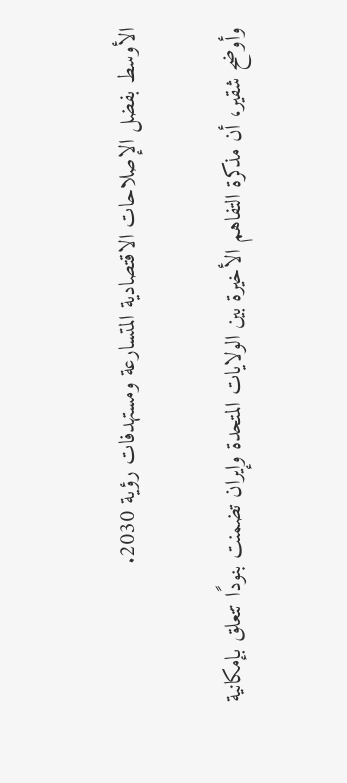الأوسط بفضل الإصلاحات الاقتصادية المتسارعة ومستهدفات رؤية 2030.

وأوضح شقير، أن مذكرة التفاهم الأخيرة بين الولايات المتحدة وإيران تضمنت بنودًا تتعلق بإمكانية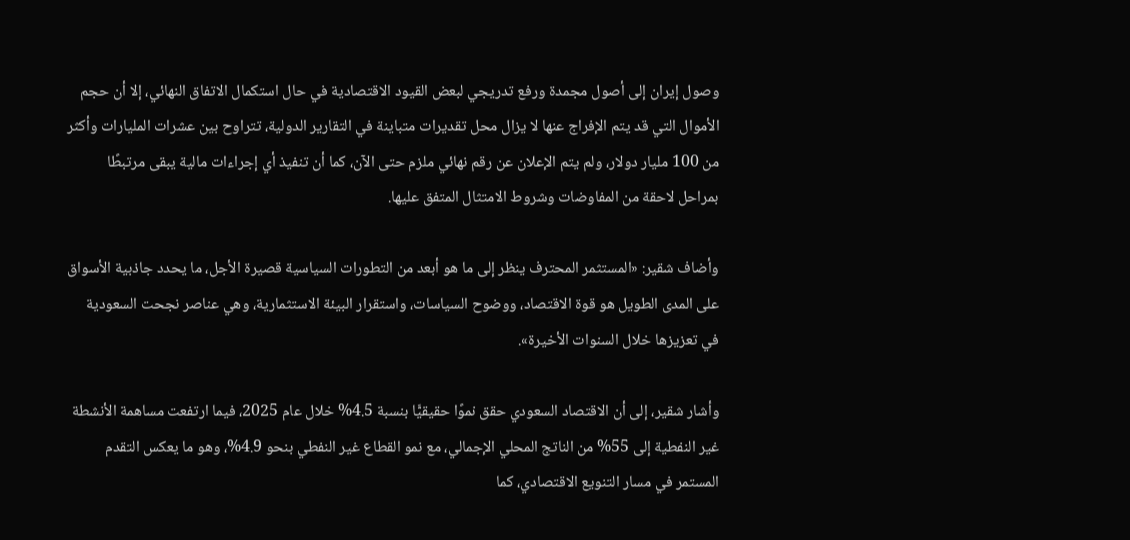وصول إيران إلى أصول مجمدة ورفع تدريجي لبعض القيود الاقتصادية في حال استكمال الاتفاق النهائي، إلا أن حجم الأموال التي قد يتم الإفراج عنها لا يزال محل تقديرات متباينة في التقارير الدولية، تتراوح بين عشرات المليارات وأكثر من 100 مليار دولار، ولم يتم الإعلان عن رقم نهائي ملزم حتى الآن، كما أن تنفيذ أي إجراءات مالية يبقى مرتبطًا بمراحل لاحقة من المفاوضات وشروط الامتثال المتفق عليها.

وأضاف شقير: «المستثمر المحترف ينظر إلى ما هو أبعد من التطورات السياسية قصيرة الأجل، ما يحدد جاذبية الأسواق على المدى الطويل هو قوة الاقتصاد، ووضوح السياسات، واستقرار البيئة الاستثمارية، وهي عناصر نجحت السعودية في تعزيزها خلال السنوات الأخيرة».

وأشار شقير، إلى أن الاقتصاد السعودي حقق نموًا حقيقيًّا بنسبة 4.5% خلال عام 2025، فيما ارتفعت مساهمة الأنشطة غير النفطية إلى 55% من الناتج المحلي الإجمالي، مع نمو القطاع غير النفطي بنحو 4.9%، وهو ما يعكس التقدم المستمر في مسار التنويع الاقتصادي، كما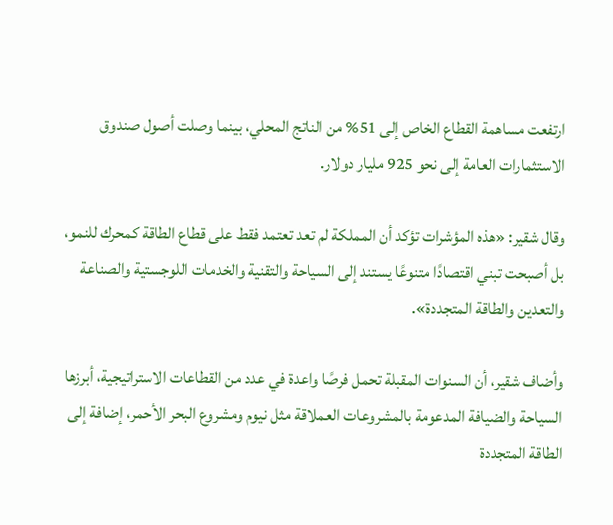ارتفعت مساهمة القطاع الخاص إلى 51% من الناتج المحلي، بينما وصلت أصول صندوق الاستثمارات العامة إلى نحو 925 مليار دولار.

وقال شقير: «هذه المؤشرات تؤكد أن المملكة لم تعد تعتمد فقط على قطاع الطاقة كمحرك للنمو، بل أصبحت تبني اقتصادًا متنوعًا يستند إلى السياحة والتقنية والخدمات اللوجستية والصناعة والتعدين والطاقة المتجددة».

وأضاف شقير، أن السنوات المقبلة تحمل فرصًا واعدة في عدد من القطاعات الاستراتيجية، أبرزها السياحة والضيافة المدعومة بالمشروعات العملاقة مثل نيوم ومشروع البحر الأحمر، إضافة إلى الطاقة المتجددة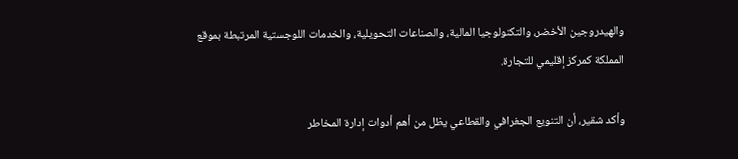والهيدروجين الأخضر، والتكنولوجيا المالية، والصناعات التحويلية، والخدمات اللوجستية المرتبطة بموقع المملكة كمركز إقليمي للتجارة.

وأكد شقير، أن التنويع الجغرافي والقطاعي يظل من أهم أدوات إدارة المخاطر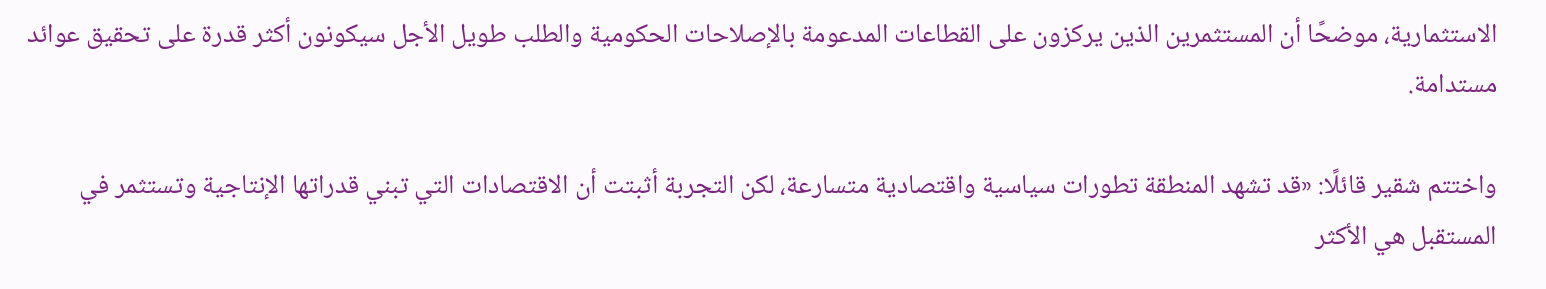الاستثمارية، موضحًا أن المستثمرين الذين يركزون على القطاعات المدعومة بالإصلاحات الحكومية والطلب طويل الأجل سيكونون أكثر قدرة على تحقيق عوائد مستدامة.

واختتم شقير قائلًا: «قد تشهد المنطقة تطورات سياسية واقتصادية متسارعة، لكن التجربة أثبتت أن الاقتصادات التي تبني قدراتها الإنتاجية وتستثمر في المستقبل هي الأكثر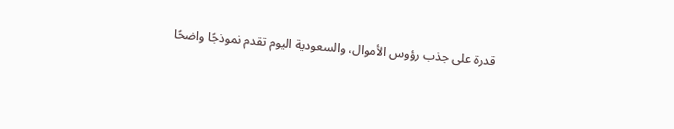قدرة على جذب رؤوس الأموال، والسعودية اليوم تقدم نموذجًا واضحًا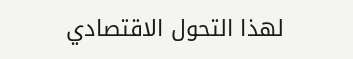لهذا التحول الاقتصادي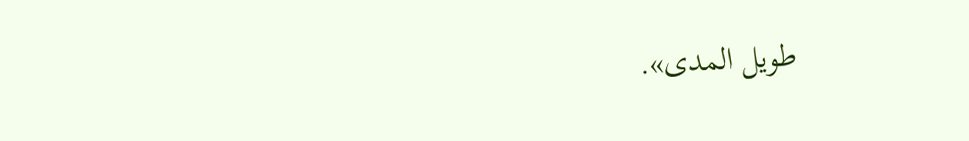طويل المدى».